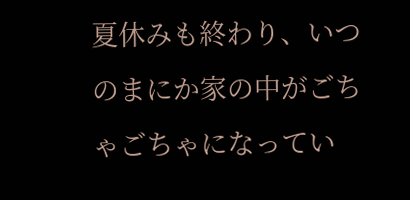夏休みも終わり、いつのまにか家の中がごちゃごちゃになってい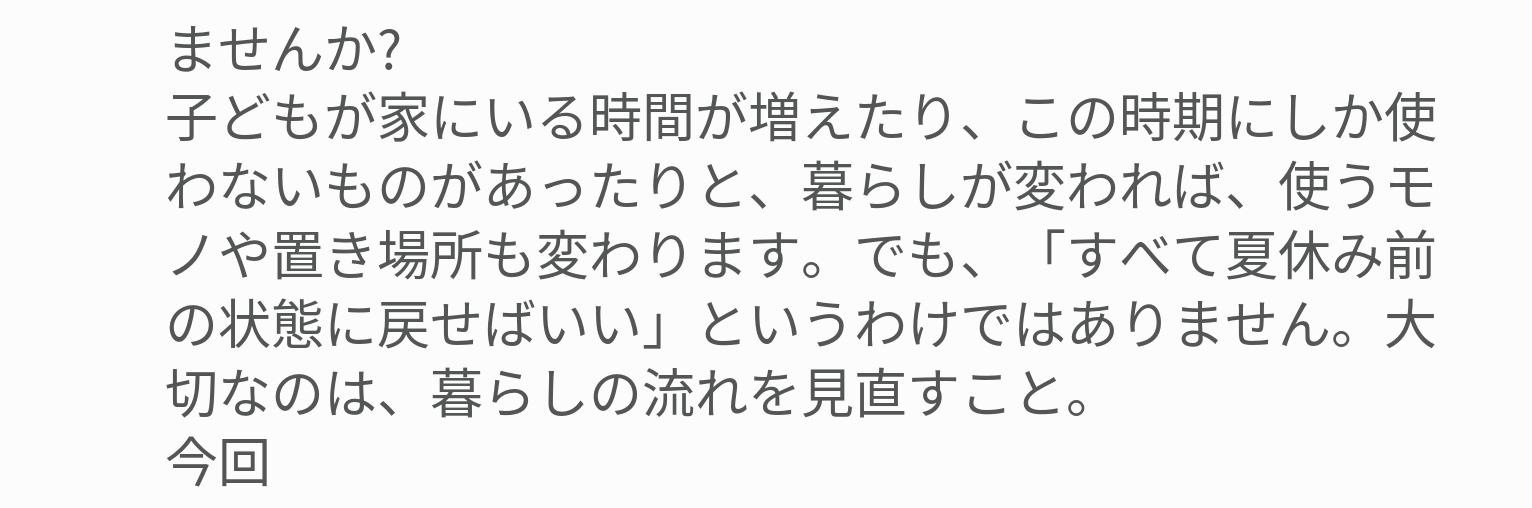ませんか?
子どもが家にいる時間が増えたり、この時期にしか使わないものがあったりと、暮らしが変われば、使うモノや置き場所も変わります。でも、「すべて夏休み前の状態に戻せばいい」というわけではありません。大切なのは、暮らしの流れを見直すこと。
今回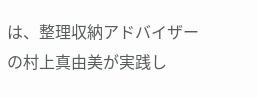は、整理収納アドバイザーの村上真由美が実践し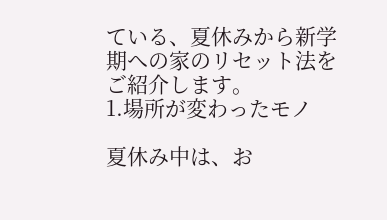ている、夏休みから新学期への家のリセット法をご紹介します。
1.場所が変わったモノ

夏休み中は、お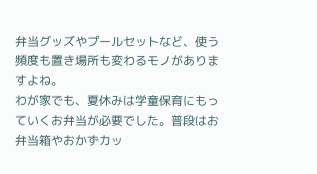弁当グッズやプールセットなど、使う頻度も置き場所も変わるモノがありますよね。
わが家でも、夏休みは学童保育にもっていくお弁当が必要でした。普段はお弁当箱やおかずカッ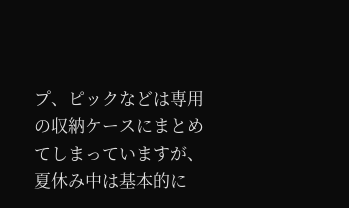プ、ピックなどは専用の収納ケースにまとめてしまっていますが、夏休み中は基本的に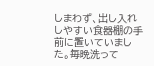しまわず、出し入れしやすい食器棚の手前に置いていました。毎晩洗って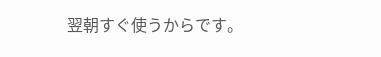翌朝すぐ使うからです。